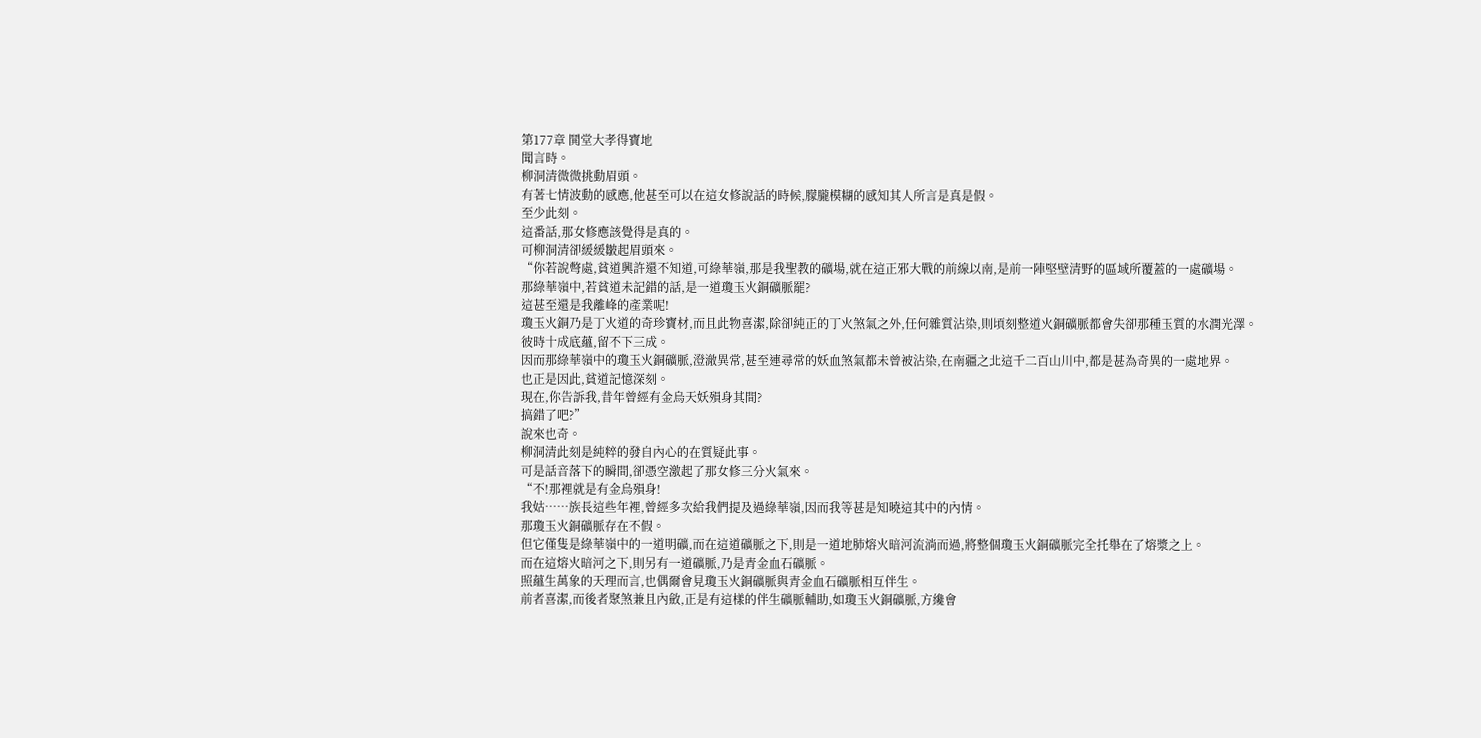第177章 鬨堂大孝得寶地
聞言時。
柳洞清微微挑動眉頭。
有著七情波動的感應,他甚至可以在這女修說話的時候,朦朧模糊的感知其人所言是真是假。
至少此刻。
這番話,那女修應該覺得是真的。
可柳洞清卻緩緩皺起眉頭來。
“你若說彆處,貧道興許還不知道,可綠華嶺,那是我聖教的礦場,就在這正邪大戰的前線以南,是前一陣堅壁清野的區域所覆蓋的一處礦場。
那綠華嶺中,若貧道未記錯的話,是一道瓊玉火銅礦脈罷?
這甚至還是我離峰的產業呢!
瓊玉火銅乃是丁火道的奇珍寶材,而且此物喜潔,除卻純正的丁火煞氣之外,任何雜質沾染,則頃刻整道火銅礦脈都會失卻那種玉質的水潤光澤。
彼時十成底蘊,留不下三成。
因而那綠華嶺中的瓊玉火銅礦脈,澄澈異常,甚至連尋常的妖血煞氣都未曾被沾染,在南疆之北這千二百山川中,都是甚為奇異的一處地界。
也正是因此,貧道記憶深刻。
現在,你告訴我,昔年曾經有金烏天妖殞身其間?
搞錯了吧?”
說來也奇。
柳洞清此刻是純粹的發自內心的在質疑此事。
可是話音落下的瞬間,卻憑空激起了那女修三分火氣來。
“不!那裡就是有金烏殞身!
我姑……族長這些年裡,曾經多次給我們提及過綠華嶺,因而我等甚是知曉這其中的內情。
那瓊玉火銅礦脈存在不假。
但它僅隻是綠華嶺中的一道明礦,而在這道礦脈之下,則是一道地肺熔火暗河流淌而過,將整個瓊玉火銅礦脈完全托舉在了熔漿之上。
而在這熔火暗河之下,則另有一道礦脈,乃是青金血石礦脈。
照蘊生萬象的天理而言,也偶爾會見瓊玉火銅礦脈與青金血石礦脈相互伴生。
前者喜潔,而後者聚煞兼且內斂,正是有這樣的伴生礦脈輔助,如瓊玉火銅礦脈,方纔會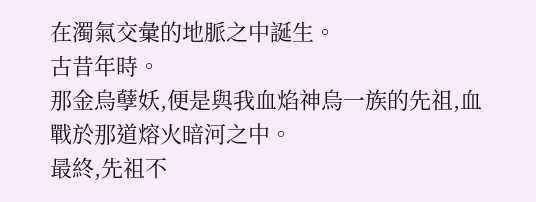在濁氣交彙的地脈之中誕生。
古昔年時。
那金烏孽妖,便是與我血焰神烏一族的先祖,血戰於那道熔火暗河之中。
最終,先祖不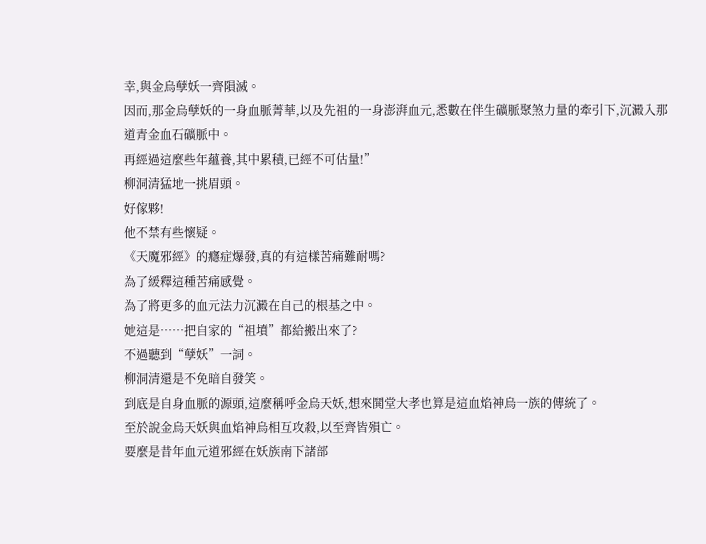幸,與金烏孽妖一齊隕滅。
因而,那金烏孽妖的一身血脈菁華,以及先祖的一身澎湃血元,悉數在伴生礦脈聚煞力量的牽引下,沉澱入那道青金血石礦脈中。
再經過這麼些年蘊養,其中累積,已經不可估量!”
柳洞清猛地一挑眉頭。
好傢夥!
他不禁有些懷疑。
《天魔邪經》的癮症爆發,真的有這樣苦痛難耐嗎?
為了緩釋這種苦痛感覺。
為了將更多的血元法力沉澱在自己的根基之中。
她這是……把自家的“祖墳”都給搬出來了?
不過聽到“孽妖”一詞。
柳洞清還是不免暗自發笑。
到底是自身血脈的源頭,這麼稱呼金烏天妖,想來鬨堂大孝也算是這血焰神烏一族的傳統了。
至於說金烏天妖與血焰神烏相互攻殺,以至齊皆殞亡。
要麼是昔年血元道邪經在妖族南下諸部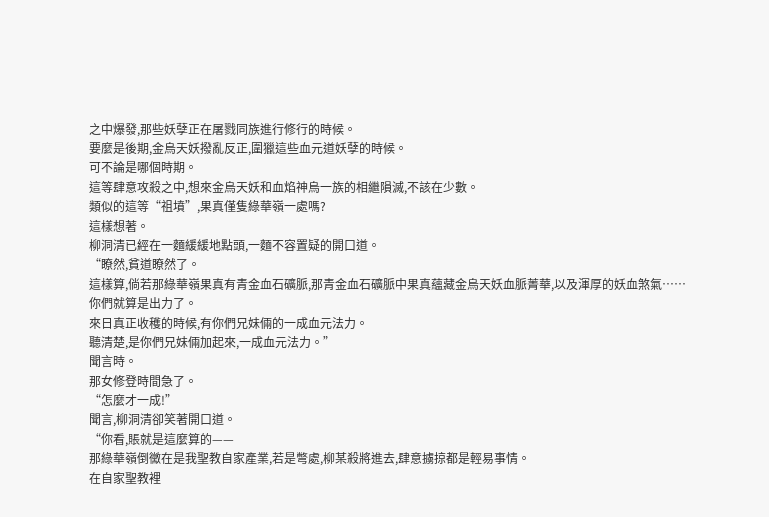之中爆發,那些妖孽正在屠戮同族進行修行的時候。
要麼是後期,金烏天妖撥亂反正,圍獵這些血元道妖孽的時候。
可不論是哪個時期。
這等肆意攻殺之中,想來金烏天妖和血焰神烏一族的相繼隕滅,不該在少數。
類似的這等“祖墳”,果真僅隻綠華嶺一處嗎?
這樣想著。
柳洞清已經在一麵緩緩地點頭,一麵不容置疑的開口道。
“瞭然,貧道瞭然了。
這樣算,倘若那綠華嶺果真有青金血石礦脈,那青金血石礦脈中果真蘊藏金烏天妖血脈菁華,以及渾厚的妖血煞氣……
你們就算是出力了。
來日真正收穫的時候,有你們兄妹倆的一成血元法力。
聽清楚,是你們兄妹倆加起來,一成血元法力。”
聞言時。
那女修登時間急了。
“怎麼才一成!”
聞言,柳洞清卻笑著開口道。
“你看,賬就是這麼算的——
那綠華嶺倒黴在是我聖教自家產業,若是彆處,柳某殺將進去,肆意擄掠都是輕易事情。
在自家聖教裡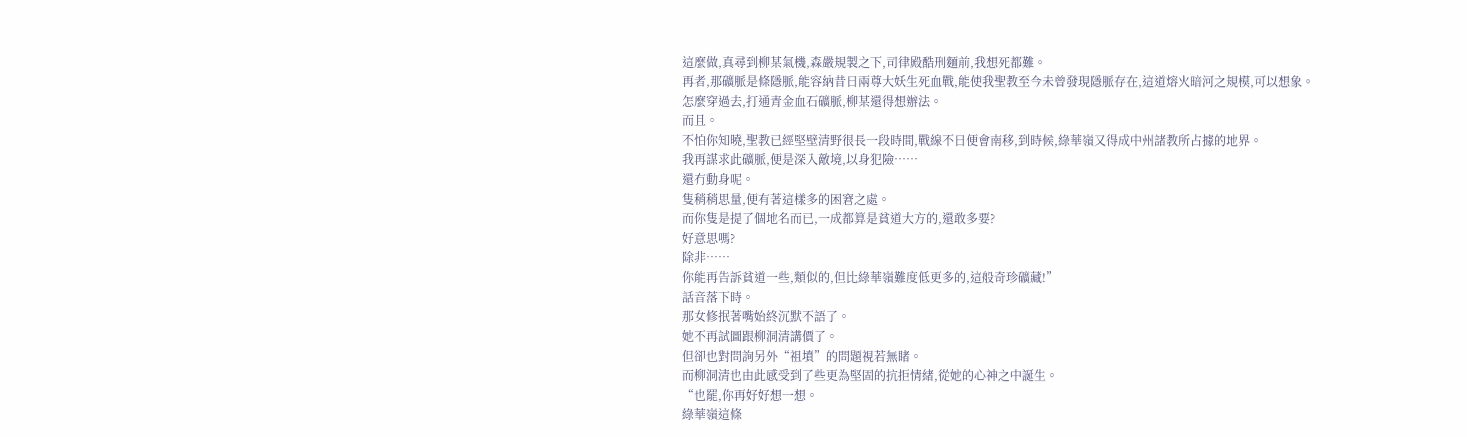這麼做,真尋到柳某氣機,森嚴規製之下,司律殿酷刑麵前,我想死都難。
再者,那礦脈是條隱脈,能容納昔日兩尊大妖生死血戰,能使我聖教至今未曾發現隱脈存在,這道熔火暗河之規模,可以想象。
怎麼穿過去,打通青金血石礦脈,柳某還得想辦法。
而且。
不怕你知曉,聖教已經堅壁清野很長一段時間,戰線不日便會南移,到時候,綠華嶺又得成中州諸教所占據的地界。
我再謀求此礦脈,便是深入敵境,以身犯險……
還冇動身呢。
隻稍稍思量,便有著這樣多的困窘之處。
而你隻是提了個地名而已,一成都算是貧道大方的,還敢多要?
好意思嗎?
除非……
你能再告訴貧道一些,類似的,但比綠華嶺難度低更多的,這般奇珍礦藏!”
話音落下時。
那女修抿著嘴始終沉默不語了。
她不再試圖跟柳洞清講價了。
但卻也對問詢另外“祖墳”的問題視若無睹。
而柳洞清也由此感受到了些更為堅固的抗拒情緒,從她的心神之中誕生。
“也罷,你再好好想一想。
綠華嶺這條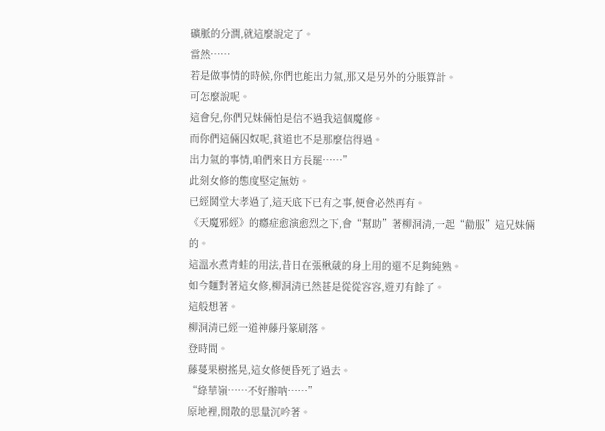礦脈的分潤,就這麼說定了。
當然……
若是做事情的時候,你們也能出力氣,那又是另外的分賬算計。
可怎麼說呢。
這會兒,你們兄妹倆怕是信不過我這個魔修。
而你們這倆囚奴呢,貧道也不是那麼信得過。
出力氣的事情,咱們來日方長罷……”
此刻女修的態度堅定無妨。
已經鬨堂大孝過了,這天底下已有之事,便會必然再有。
《天魔邪經》的癮症愈演愈烈之下,會“幫助”著柳洞清,一起“勸服”這兄妹倆的。
這溫水煮青蛙的用法,昔日在張楸葳的身上用的還不足夠純熟。
如今麵對著這女修,柳洞清已然甚是從從容容,遊刃有餘了。
這般想著。
柳洞清已經一道神藤丹篆刷落。
登時間。
藤蔓果樹搖晃,這女修便昏死了過去。
“綠華嶺……不好辦呐……”
原地裡,閒散的思量沉吟著。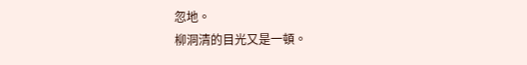忽地。
柳洞清的目光又是一頓。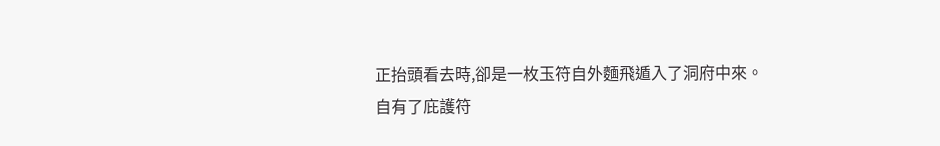正抬頭看去時,卻是一枚玉符自外麵飛遁入了洞府中來。
自有了庇護符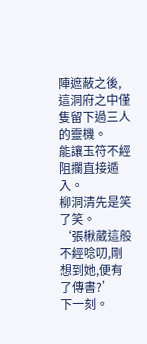陣遮蔽之後,這洞府之中僅隻留下過三人的靈機。
能讓玉符不經阻攔直接遁入。
柳洞清先是笑了笑。
‘張楸葳這般不經唸叨,剛想到她,便有了傳書?’
下一刻。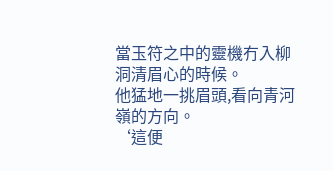當玉符之中的靈機冇入柳洞清眉心的時候。
他猛地一挑眉頭,看向青河嶺的方向。
‘這便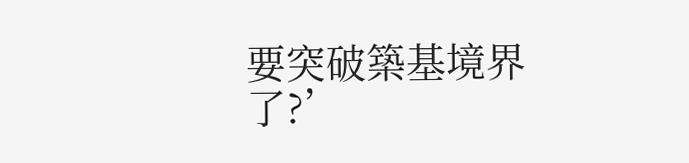要突破築基境界了?’